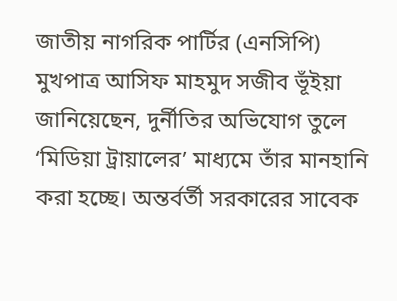জাতীয় নাগরিক পার্টির (এনসিপি) মুখপাত্র আসিফ মাহমুদ সজীব ভূঁইয়া জানিয়েছেন, দুর্নীতির অভিযোগ তুলে ‘মিডিয়া ট্রায়ালের’ মাধ্যমে তাঁর মানহানি করা হচ্ছে। অন্তর্বর্তী সরকারের সাবেক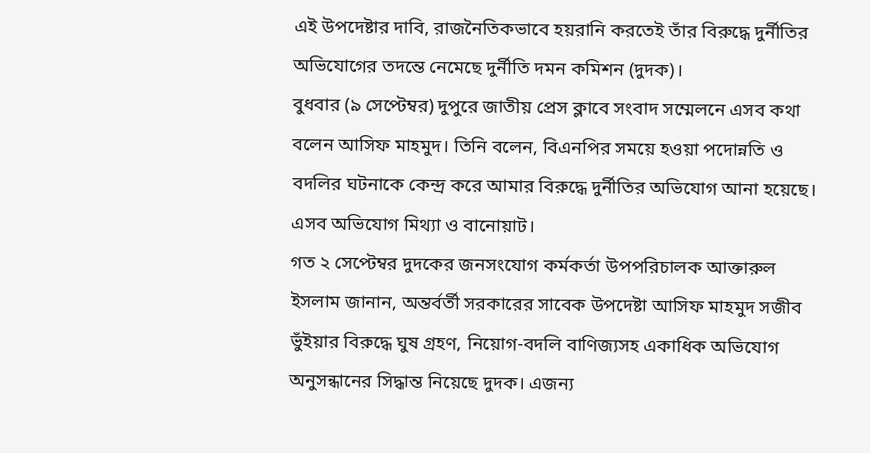এই উপদেষ্টার দাবি, রাজনৈতিকভাবে হয়রানি করতেই তাঁর বিরুদ্ধে দুর্নীতির অভিযোগের তদন্তে নেমেছে দুর্নীতি দমন কমিশন (দুদক)।
বুধবার (৯ সেপ্টেম্বর) দুপুরে জাতীয় প্রেস ক্লাবে সংবাদ সম্মেলনে এসব কথা বলেন আসিফ মাহমুদ। তিনি বলেন, বিএনপির সময়ে হওয়া পদোন্নতি ও বদলির ঘটনাকে কেন্দ্র করে আমার বিরুদ্ধে দুর্নীতির অভিযোগ আনা হয়েছে। এসব অভিযোগ মিথ্যা ও বানোয়াট।
গত ২ সেপ্টেম্বর দুদকের জনসংযোগ কর্মকর্তা উপপরিচালক আক্তারুল ইসলাম জানান, অন্তর্বর্তী সরকারের সাবেক উপদেষ্টা আসিফ মাহমুদ সজীব ভুঁইয়ার বিরুদ্ধে ঘুষ গ্রহণ, নিয়োগ-বদলি বাণিজ্যসহ একাধিক অভিযোগ অনুসন্ধানের সিদ্ধান্ত নিয়েছে দুদক। এজন্য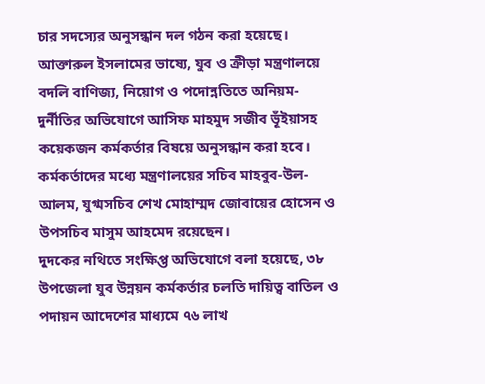চার সদস্যের অনুসন্ধান দল গঠন করা হয়েছে।
আক্তারুল ইসলামের ভাষ্যে, যুব ও ক্রীড়া মন্ত্রণালয়ে বদলি বাণিজ্য, নিয়োগ ও পদোন্নতিতে অনিয়ম-দুর্নীতির অভিযোগে আসিফ মাহমুদ সজীব ভূঁইয়াসহ কয়েকজন কর্মকর্তার বিষয়ে অনুসন্ধান করা হবে। কর্মকর্তাদের মধ্যে মন্ত্রণালয়ের সচিব মাহবুব-উল-আলম, যুগ্মসচিব শেখ মোহাম্মদ জোবায়ের হোসেন ও উপসচিব মাসুম আহমেদ রয়েছেন।
দুদকের নথিতে সংক্ষিপ্ত অভিযোগে বলা হয়েছে, ৩৮ উপজেলা যুব উন্নয়ন কর্মকর্তার চলতি দায়িত্ব বাতিল ও পদায়ন আদেশের মাধ্যমে ৭৬ লাখ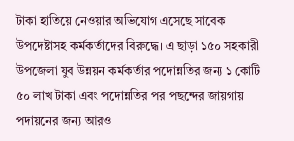টাকা হাতিয়ে নেওয়ার অভিযোগ এসেছে সাবেক উপদেষ্টাসহ কর্মকর্তাদের বিরুদ্ধে। এ ছাড়া ১৫০ সহকারী উপজেলা যুব উন্নয়ন কর্মকর্তার পদোন্নতির জন্য ১ কোটি ৫০ লাখ টাকা এবং পদোন্নতির পর পছন্দের জায়গায় পদায়নের জন্য আরও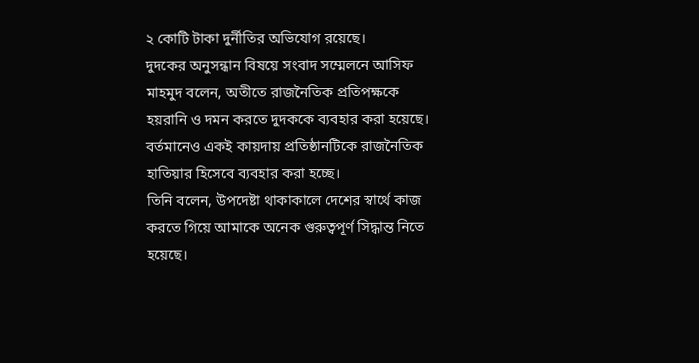২ কোটি টাকা দুর্নীতির অভিযোগ রয়েছে।
দুদকের অনুসন্ধান বিষয়ে সংবাদ সম্মেলনে আসিফ মাহমুদ বলেন, অতীতে রাজনৈতিক প্রতিপক্ষকে হয়রানি ও দমন করতে দুদককে ব্যবহার করা হয়েছে। বর্তমানেও একই কায়দায় প্রতিষ্ঠানটিকে রাজনৈতিক হাতিয়ার হিসেবে ব্যবহার করা হচ্ছে।
তিনি বলেন, উপদেষ্টা থাকাকালে দেশের স্বার্থে কাজ করতে গিয়ে আমাকে অনেক গুরুত্বপূর্ণ সিদ্ধান্ত নিতে হয়েছে।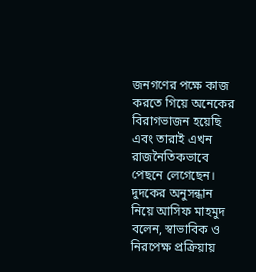জনগণের পক্ষে কাজ করতে গিয়ে অনেকের বিরাগভাজন হয়েছি এবং তারাই এখন রাজনৈতিকভাবে পেছনে লেগেছেন।
দুদকের অনুসন্ধান নিয়ে আসিফ মাহমুদ বলেন, স্বাভাবিক ও নিরপেক্ষ প্রক্রিয়ায়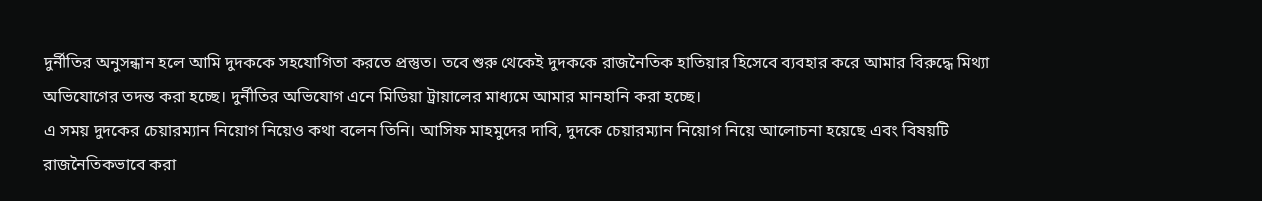দুর্নীতির অনুসন্ধান হলে আমি দুদককে সহযোগিতা করতে প্রস্তুত। তবে শুরু থেকেই দুদককে রাজনৈতিক হাতিয়ার হিসেবে ব্যবহার করে আমার বিরুদ্ধে মিথ্যা অভিযোগের তদন্ত করা হচ্ছে। দুর্নীতির অভিযোগ এনে মিডিয়া ট্রায়ালের মাধ্যমে আমার মানহানি করা হচ্ছে।
এ সময় দুদকের চেয়ারম্যান নিয়োগ নিয়েও কথা বলেন তিনি। আসিফ মাহমুদের দাবি, দুদকে চেয়ারম্যান নিয়োগ নিয়ে আলোচনা হয়েছে এবং বিষয়টি রাজনৈতিকভাবে করা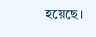হয়েছে।